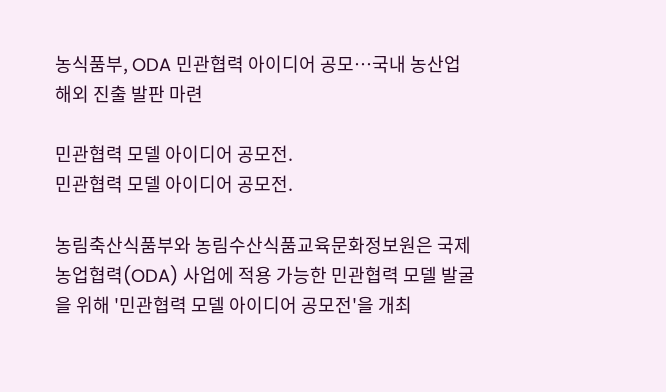농식품부, ODA 민관협력 아이디어 공모…국내 농산업 해외 진출 발판 마련

민관협력 모델 아이디어 공모전.
민관협력 모델 아이디어 공모전.

농림축산식품부와 농림수산식품교육문화정보원은 국제농업협력(ODA) 사업에 적용 가능한 민관협력 모델 발굴을 위해 '민관협력 모델 아이디어 공모전'을 개최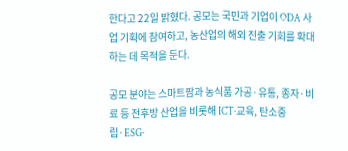한다고 22일 밝혔다. 공모는 국민과 기업이 ODA 사업 기획에 참여하고, 농산업의 해외 진출 기회를 확대하는 데 목적을 둔다.

공모 분야는 스마트팜과 농식품 가공·유통, 종자·비료 등 전후방 산업을 비롯해 ICT·교육, 탄소중립·ESG·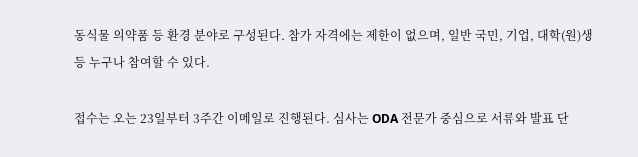동식물 의약품 등 환경 분야로 구성된다. 참가 자격에는 제한이 없으며, 일반 국민, 기업, 대학(원)생 등 누구나 참여할 수 있다.

접수는 오는 23일부터 3주간 이메일로 진행된다. 심사는 ODA 전문가 중심으로 서류와 발표 단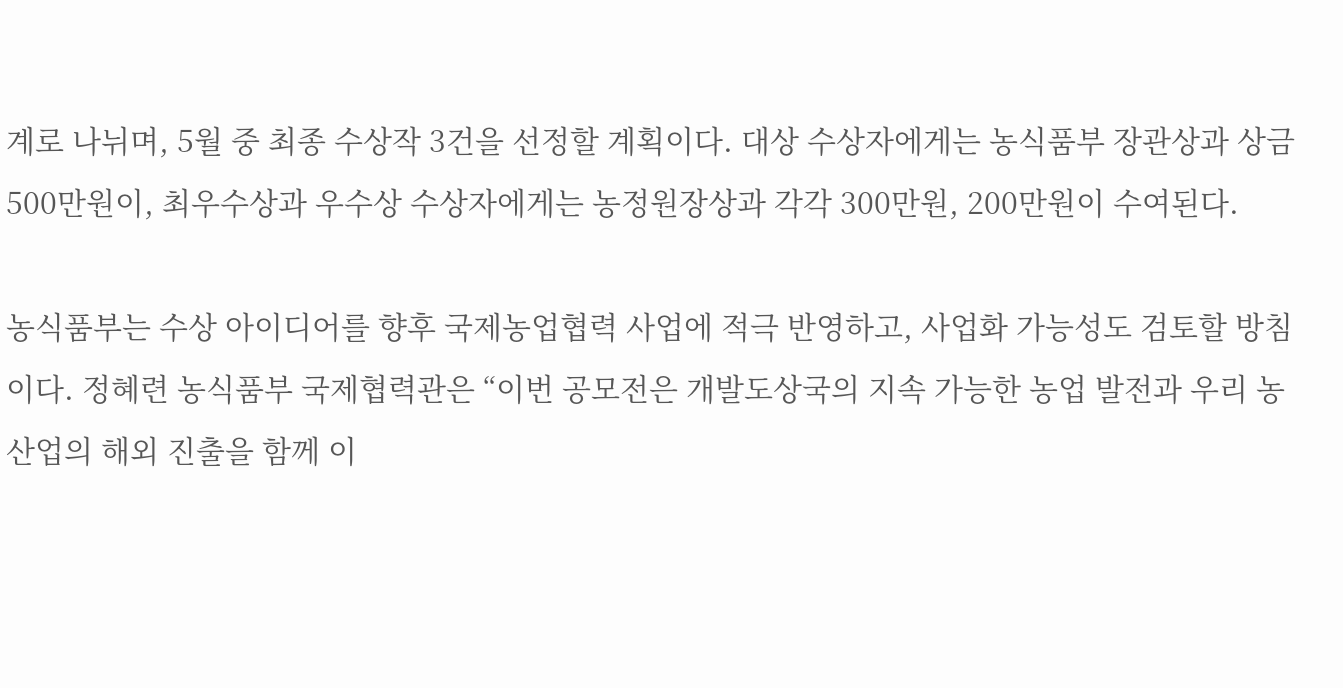계로 나뉘며, 5월 중 최종 수상작 3건을 선정할 계획이다. 대상 수상자에게는 농식품부 장관상과 상금 500만원이, 최우수상과 우수상 수상자에게는 농정원장상과 각각 300만원, 200만원이 수여된다.

농식품부는 수상 아이디어를 향후 국제농업협력 사업에 적극 반영하고, 사업화 가능성도 검토할 방침이다. 정혜련 농식품부 국제협력관은 “이번 공모전은 개발도상국의 지속 가능한 농업 발전과 우리 농산업의 해외 진출을 함께 이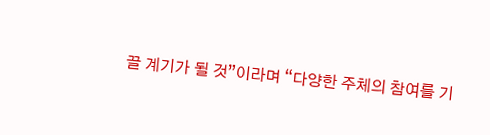끌 계기가 될 것”이라며 “다양한 주체의 참여를 기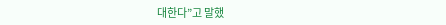대한다”고 말했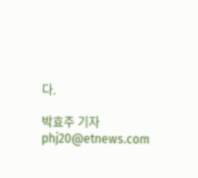다.

박효주 기자 phj20@etnews.com